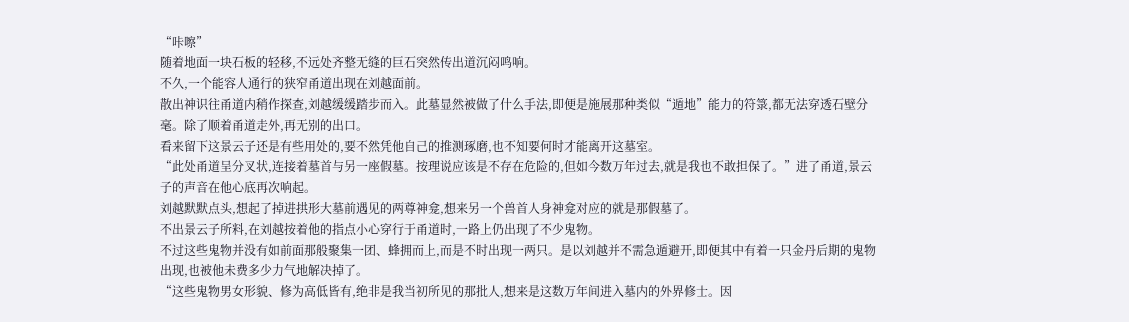“咔嚓”
随着地面一块石板的轻移,不远处齐整无缝的巨石突然传出道沉闷鸣响。
不久,一个能容人通行的狭窄甬道出现在刘越面前。
散出神识往甬道内稍作探查,刘越缓缓踏步而入。此墓显然被做了什么手法,即便是施展那种类似“遁地”能力的符箓,都无法穿透石壁分毫。除了顺着甬道走外,再无别的出口。
看来留下这景云子还是有些用处的,要不然凭他自己的推测琢磨,也不知要何时才能离开这墓室。
“此处甬道呈分叉状,连接着墓首与另一座假墓。按理说应该是不存在危险的,但如今数万年过去,就是我也不敢担保了。”进了甬道,景云子的声音在他心底再次响起。
刘越默默点头,想起了掉进拱形大墓前遇见的两尊神龛,想来另一个兽首人身神龛对应的就是那假墓了。
不出景云子所料,在刘越按着他的指点小心穿行于甬道时,一路上仍出现了不少鬼物。
不过这些鬼物并没有如前面那般聚集一团、蜂拥而上,而是不时出现一两只。是以刘越并不需急遁避开,即便其中有着一只金丹后期的鬼物出现,也被他未费多少力气地解决掉了。
“这些鬼物男女形貌、修为高低皆有,绝非是我当初所见的那批人,想来是这数万年间进入墓内的外界修士。因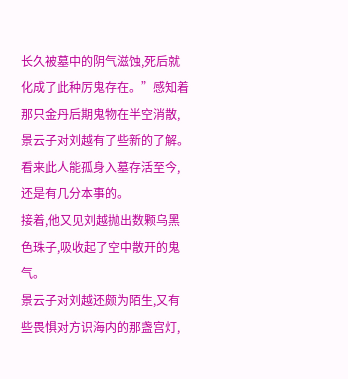长久被墓中的阴气滋蚀,死后就化成了此种厉鬼存在。”感知着那只金丹后期鬼物在半空消散,景云子对刘越有了些新的了解。
看来此人能孤身入墓存活至今,还是有几分本事的。
接着,他又见刘越抛出数颗乌黑色珠子,吸收起了空中散开的鬼气。
景云子对刘越还颇为陌生,又有些畏惧对方识海内的那盏宫灯,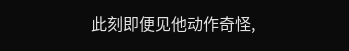此刻即便见他动作奇怪,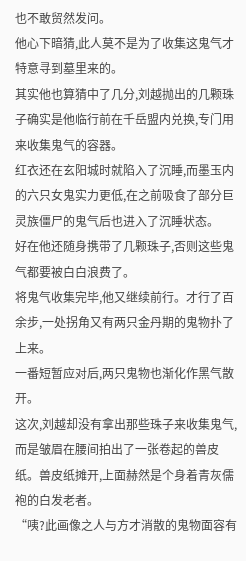也不敢贸然发问。
他心下暗猜,此人莫不是为了收集这鬼气才特意寻到墓里来的。
其实他也算猜中了几分,刘越抛出的几颗珠子确实是他临行前在千岳盟内兑换,专门用来收集鬼气的容器。
红衣还在玄阳城时就陷入了沉睡,而墨玉内的六只女鬼实力更低,在之前吸食了部分巨灵族僵尸的鬼气后也进入了沉睡状态。
好在他还随身携带了几颗珠子,否则这些鬼气都要被白白浪费了。
将鬼气收集完毕,他又继续前行。才行了百余步,一处拐角又有两只金丹期的鬼物扑了上来。
一番短暂应对后,两只鬼物也渐化作黑气散开。
这次,刘越却没有拿出那些珠子来收集鬼气,而是皱眉在腰间拍出了一张卷起的兽皮纸。兽皮纸摊开,上面赫然是个身着青灰儒袍的白发老者。
“咦?此画像之人与方才消散的鬼物面容有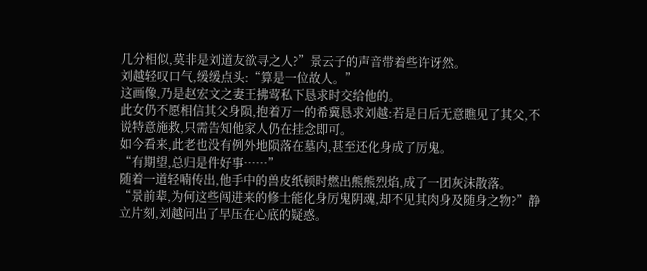几分相似,莫非是刘道友欲寻之人?”景云子的声音带着些许讶然。
刘越轻叹口气,缓缓点头:“算是一位故人。”
这画像,乃是赵宏文之妻王拂莺私下恳求时交给他的。
此女仍不愿相信其父身陨,抱着万一的希冀恳求刘越:若是日后无意瞧见了其父,不说特意施救,只需告知他家人仍在挂念即可。
如今看来,此老也没有例外地陨落在墓内,甚至还化身成了厉鬼。
“有期望,总归是件好事……”
随着一道轻喃传出,他手中的兽皮纸顿时燃出熊熊烈焰,成了一团灰沫散落。
“景前辈,为何这些闯进来的修士能化身厉鬼阴魂,却不见其肉身及随身之物?”静立片刻,刘越问出了早压在心底的疑惑。